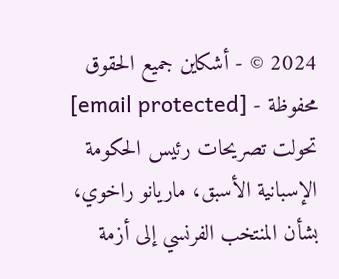2024 © - أشكاين جميع الحقوق محفوظة - [email protected]
تحولت تصريحات رئيس الحكومة الإسبانية الأسبق، ماريانو راخوي، بشأن المنتخب الفرنسي إلى أزمة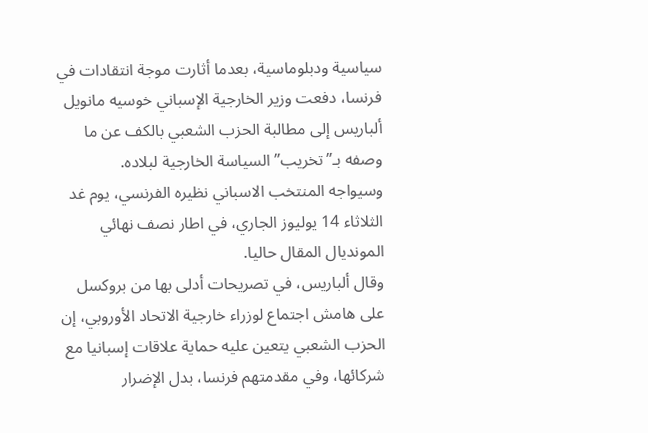سياسية ودبلوماسية، بعدما أثارت موجة انتقادات في فرنسا، دفعت وزير الخارجية الإسباني خوسيه مانويل ألباريس إلى مطالبة الحزب الشعبي بالكف عن ما وصفه بـ”تخريب” السياسة الخارجية لبلاده.
وسيواجه المنتخب الاسباني نظيره الفرنسي، يوم غد الثلاثاء 14 يوليوز الجاري، في اطار نصف نهائي المونديال المقال حاليا.
وقال ألباريس، في تصريحات أدلى بها من بروكسل على هامش اجتماع لوزراء خارجية الاتحاد الأوروبي، إن الحزب الشعبي يتعين عليه حماية علاقات إسبانيا مع شركائها، وفي مقدمتهم فرنسا، بدل الإضرار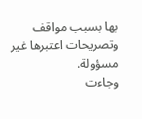بها بسبب مواقف وتصريحات اعتبرها غير مسؤولة.
وجاءت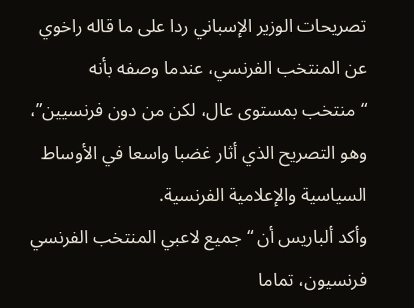تصريحات الوزير الإسباني ردا على ما قاله راخوي عن المنتخب الفرنسي، عندما وصفه بأنه “منتخب بمستوى عال، لكن من دون فرنسيين”، وهو التصريح الذي أثار غضبا واسعا في الأوساط السياسية والإعلامية الفرنسية.
وأكد ألباريس أن “جميع لاعبي المنتخب الفرنسي فرنسيون، تماما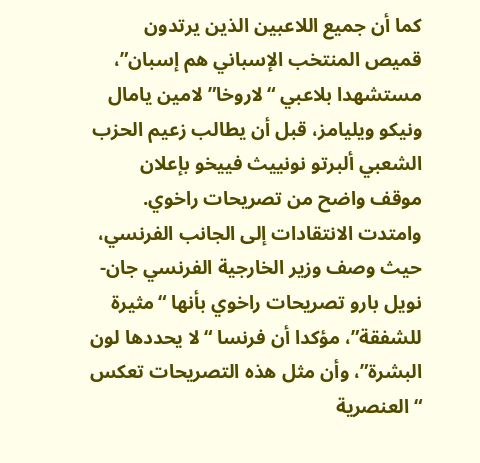كما أن جميع اللاعبين الذين يرتدون قميص المنتخب الإسباني هم إسبان”، مستشهدا بلاعبي “لاروخا” لامين يامال ونيكو ويليامز، قبل أن يطالب زعيم الحزب الشعبي ألبرتو نونييث فييخو بإعلان موقف واضح من تصريحات راخوي.
وامتدت الانتقادات إلى الجانب الفرنسي، حيث وصف وزير الخارجية الفرنسي جان-نويل بارو تصريحات راخوي بأنها “مثيرة للشفقة”، مؤكدا أن فرنسا “لا يحددها لون البشرة”، وأن مثل هذه التصريحات تعكس “العنصرية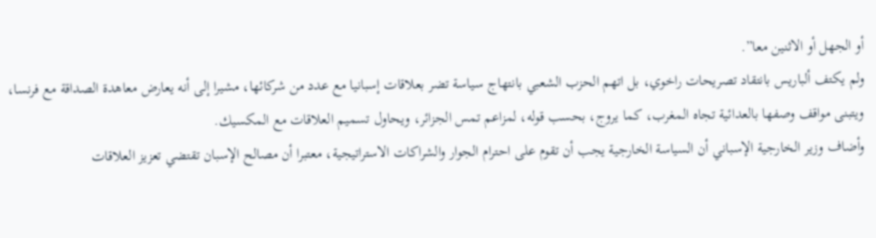أو الجهل أو الاثنين معا”.
ولم يكتف ألباريس بانتقاد تصريحات راخوي، بل اتهم الحزب الشعبي بانتهاج سياسة تضر بعلاقات إسبانيا مع عدد من شركائها، مشيرا إلى أنه يعارض معاهدة الصداقة مع فرنسا، ويتبنى مواقف وصفها بالعدائية تجاه المغرب، كما يروج، بحسب قوله، لمزاعم تمس الجزائر، ويحاول تسميم العلاقات مع المكسيك.
وأضاف وزير الخارجية الإسباني أن السياسة الخارجية يجب أن تقوم على احترام الجوار والشراكات الاستراتيجية، معتبرا أن مصالح الإسبان تقتضي تعزيز العلاقات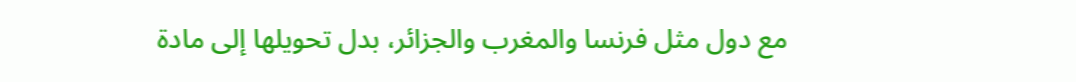مع دول مثل فرنسا والمغرب والجزائر، بدل تحويلها إلى مادة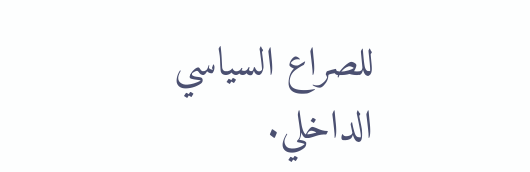للصراع السياسي الداخلي.